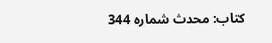کتاب: محدث شمارہ 344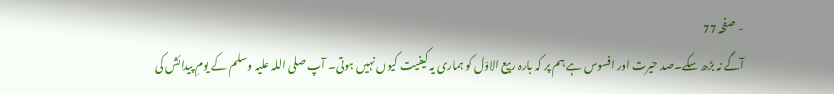- صفحہ 77
آگے نہ بڑھ سکے۔صد حیرت اور افسوس ہے ہم پر کہ بارہ ربیع الاوّل کو ہماری یہ کیفیت کیوں نہیں ہوتی۔ آپ صلی اللہ علیہ وسلم کے یومِ پیدائش کی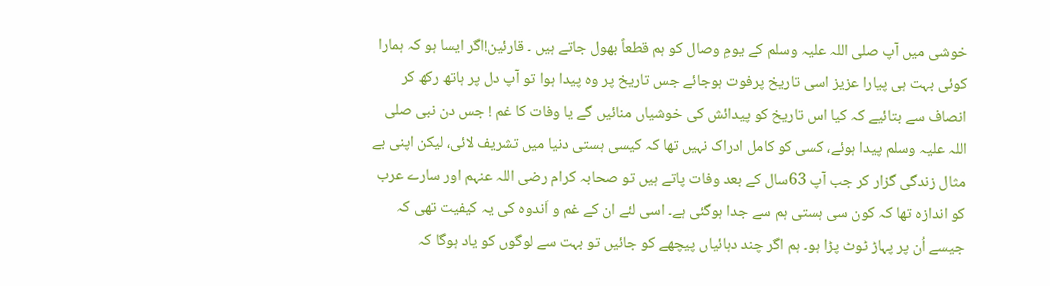خوشی میں آپ صلی اللہ علیہ وسلم کے یومِ وصال کو ہم قطعاً بھول جاتے ہیں ۔ قارئین!اگر ایسا ہو کہ ہمارا کوئی بہت ہی پیارا عزیز اسی تاریخ پرفوت ہوجائے جس تاریخ پر وہ پیدا ہوا تو آپ دل پر ہاتھ رکھ کر انصاف سے بتائیے کہ کیا اس تاریخ کو پیدائش کی خوشیاں منائیں گے یا وفات کا غم ! جس دن نبی صلی اللہ علیہ وسلم پیدا ہوئے، کسی کو کامل ادراک نہیں تھا کہ کیسی ہستی دنیا میں تشریف لائی، لیکن اپنی بے مثال زندگی گزار کر جب آپ 63سال کے بعد وفات پاتے ہیں تو صحابہ کرام رضی اللہ عنہم اور سارے عرب کو اندازہ تھا کہ کون سی ہستی ہم سے جدا ہوگئی ہے۔ اسی لئے ان کے غم و اَندوہ کی یہ کیفیت تھی کہ جیسے اُن پر پہاڑ ٹوٹ پڑا ہو۔ ہم اگر چند دہائیاں پیچھے کو جائیں تو بہت سے لوگوں کو یاد ہوگا کہ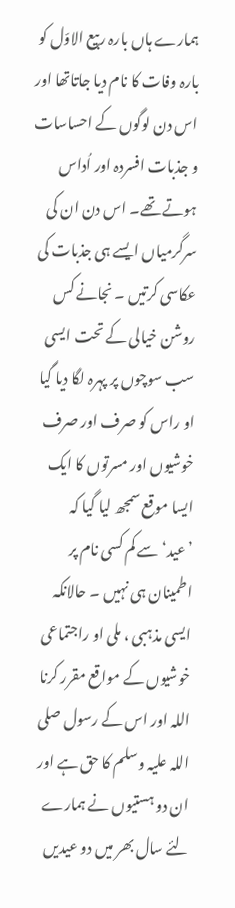ہمارے ہاں بارہ ربیع الاوّل کو بارہ وفات کا نام دیا جاتاتھا اور اس دن لوگوں کے احساسات و جذبات افسردہ اور اُداس ہوتے تھے۔ اس دن ان کی سرگرمیاں ایسے ہی جذبات کی عکاسی کرتیں ۔ نجانے کس روشن خیالی کے تحت ایسی سب سوچوں پر پہرہ لگا دیا گیا او راس کو صرف اور صرف خوشیوں اور مسرتوں کا ایک ایسا موقع سمجھ لیا گیا کہ ’عید‘سے کم کسی نام پر اطمینان ہی نہیں ۔ حالانکہ ایسی مذہبی ، ملی او راجتماعی خوشیوں کے مواقع مقرر کرنا اللہ اور اس کے رسول صلی اللہ علیہ وسلم کا حق ہے اور ان دو ہستیوں نے ہمارے لئے سال بھر میں دو عیدیں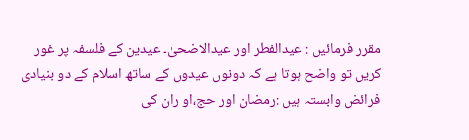مقرر فرمائیں : عیدالفطر اور عیدالاضحیٰ۔ عیدین کے فلسفہ پر غور کریں تو واضح ہوتا ہے کہ دونوں عیدوں کے ساتھ اسلام کے دو بنیادی فرائض وابستہ ہیں :رمضان اور حج،او ران کی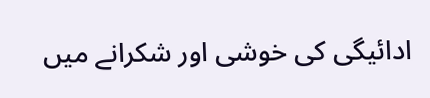ادائیگی کی خوشی اور شکرانے میں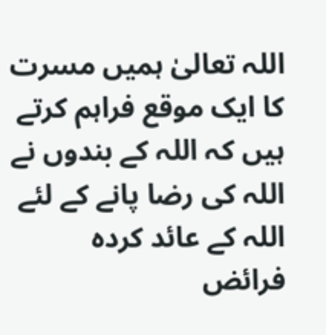اللہ تعالیٰ ہمیں مسرت کا ایک موقع فراہم کرتے ہیں کہ اللہ کے بندوں نے اللہ کی رضا پانے کے لئے اللہ کے عائد کردہ فرائض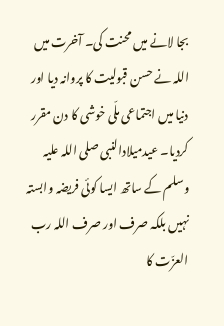بجا لانے میں محنت کی۔ آخرت میں اللہ نے حسن قبولیت کا پروانہ دیا اور دنیا میں اجتماعی ملّی خوشی کا دن مقرر کردیا۔ عیدمیلادالنبی صلی اللہ علیہ وسلم کے ساتھ ایسا کوئی فریضہ وابستہ نہیں بلکہ صرف اور صرف اللہ رب العزّت کا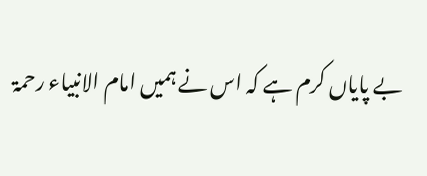بے پایاں کرم ہے کہ اس نے ہمیں امام الانبیاء رحمۃ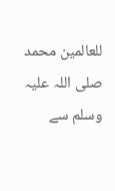للعالمین محمد صلی اللہ علیہ وسلم سے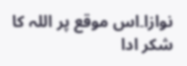نوازا۔اس موقع پر اللہ کا شکر ادا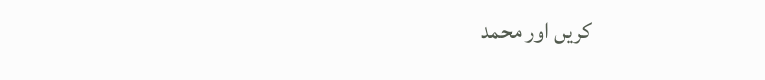کریں اور محمد